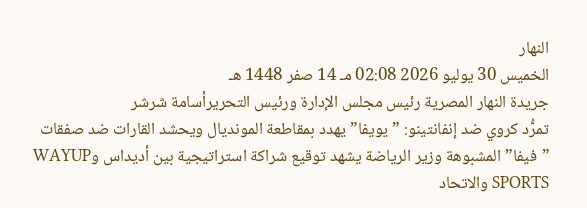النهار
الخميس 30 يوليو 2026 02:08 مـ 14 صفر 1448 هـ
جريدة النهار المصرية رئيس مجلس الإدارة ورئيس التحريرأسامة شرشر
تمرُّد كروي ضد إنفانتينو: ”يويفا” يهدد بمقاطعة المونديال ويحشد القارات ضد صفقات ”فيفا” المشبوهة وزير الرياضة يشهد توقيع شراكة استراتيجية بين أديداس وWAYUP SPORTS والاتحاد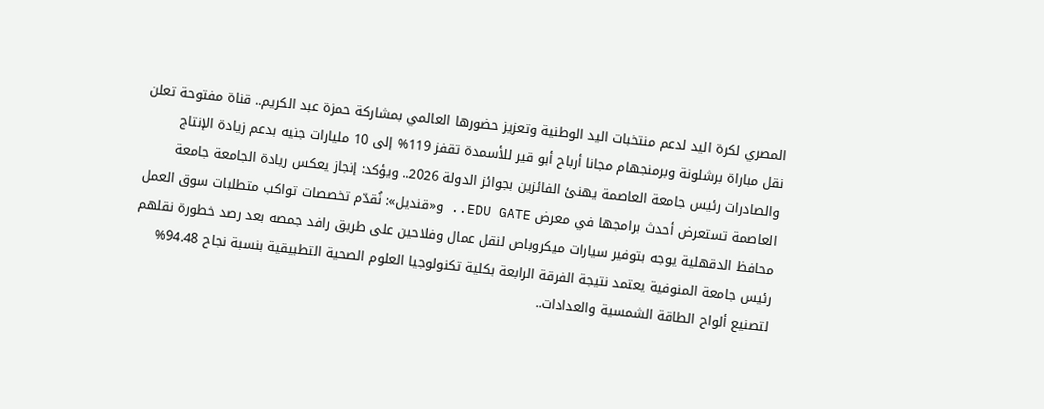المصري لكرة اليد لدعم منتخبات اليد الوطنية وتعزيز حضورها العالمي بمشاركة حمزة عبد الكريم.. قناة مفتوحة تعلن نقل مباراة برشلونة وبرمنجهام مجانا أرباح أبو قير للأسمدة تقفز 119% إلى 10 مليارات جنيه بدعم زيادة الإنتاج والصادرات رئيس جامعة العاصمة يهنئ الفائزين بجوائز الدولة 2026.. ويؤكد: إنجاز يعكس ريادة الجامعة جامعة العاصمة تستعرض أحدث برامجها في معرض EDU GATE.. و«قنديل»: نُقدّم تخصصات تواكب متطلبات سوق العمل محافظ الدقهلية يوجه بتوفير سيارات ميكروباص لنقل عمال وفلاحين على طريق رافد جمصه بعد رصد خطورة نقلهم رئيس جامعة المنوفية يعتمد نتيجة الفرقة الرابعة بكلية تكنولوجيا العلوم الصحية التطبيقية بنسبة نجاح 94.48% لتصنيع ألواح الطاقة الشمسية والعدادات..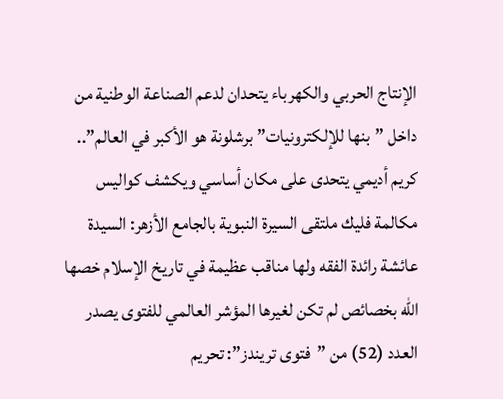الإنتاج الحربي والكهرباء يتحدان لدعم الصناعة الوطنية من داخل ”بنها للإلكترونيات” برشلونة هو الأكبر في العالم”.. كريم أديمي يتحدى على مكان أساسي ويكشف كواليس مكالمة فليك ملتقى السيرة النبوية بالجامع الأزهر: السيدة عائشة رائدة الفقه ولها مناقب عظيمة في تاريخ الإسلام خصها الله بخصائص لم تكن لغيرها المؤشر العالمي للفتوى يصدر العدد (52) من ”فتوى تريندز”: تحريم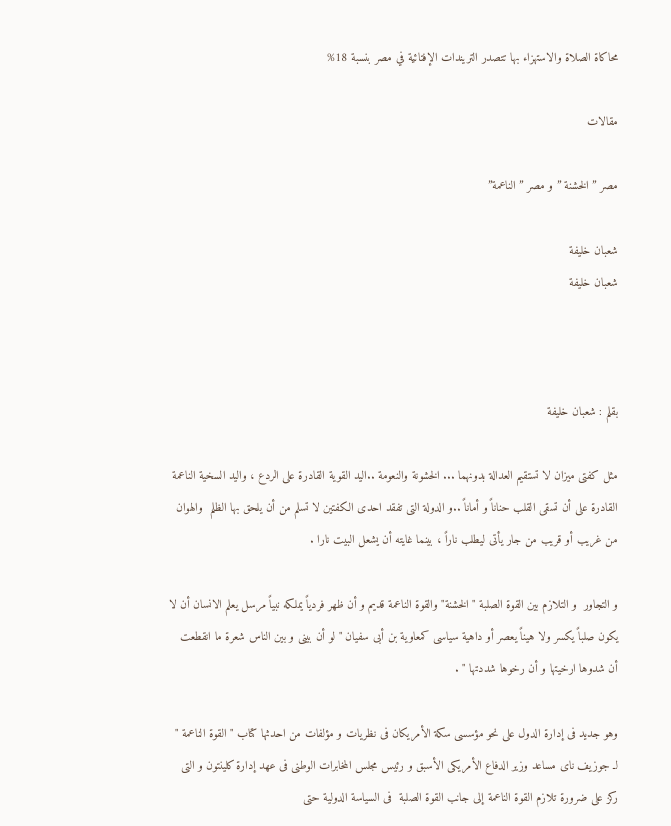محاكاة الصلاة والاستهزاء بها تتصدر التريندات الإفتائية في مصر بنسبة 18%

مقالات

مصر ” الخشنة ” و مصر ” الناعمة”

شعبان خليفة
شعبان خليفة



بقلم : شعبان خليفة

مثل كفتى ميزان لا تستقيم العدالة بدونهما ... الخشونة والنعومة ..اليد القوية القادرة على الردع ، واليد السخية الناعمة القادرة على أن تسقى القلب حناناً و أماناً ..و الدولة التى تفقد احدى الكفتين لا تسلم من أن يلحق بها الظلم  والهوان من غريب أو قريب من جار يأتى ليطلب ناراً ، بينما غايته أن يشعل البيت نارا .

و التجاور  و التلازم بين القوة الصلبة " الخشنة" والقوة الناعمة قديم و أن ظهر فردياً يملكه نبياً مرسل يعلم الانسان أن لا يكون صلباً يكسر ولا هيناً يعصر أو داهية سياسى كمعاوية بن أبى سفيان " لو أن بينى و بين الناس شعرة ما انقطعت أن شدوها ارخيتها و أن رخوها شددتها " .

وهو جديد فى إدارة الدول على نحو مؤسسى سكة الأمريكان فى نظريات و مؤلفات من احدثها كتاب " القوة الناعمة " لـ جوزيف ناى مساعد وزير الدفاع الأمريكى الأسبق و رئيس مجلس المخابرات الوطنى فى عهد إدارة كلينتون و التى ركز على ضرورة تلازم القوة الناعمة إلى جانب القوة الصلبة  فى السياسة الدولية حتى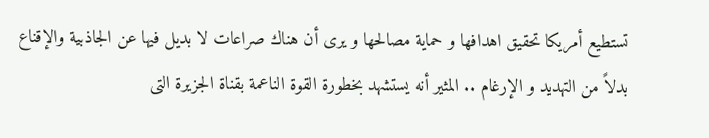تستطيع أمريكا تحقيق اهدافها و حماية مصالحها و يرى أن هناك صراعات لا بديل فيها عن الجاذبية والإقناع  بدلاً من التهديد و الإرغام .. المثير أنه يستشهد بخطورة القوة الناعمة بقناة الجزيرة التى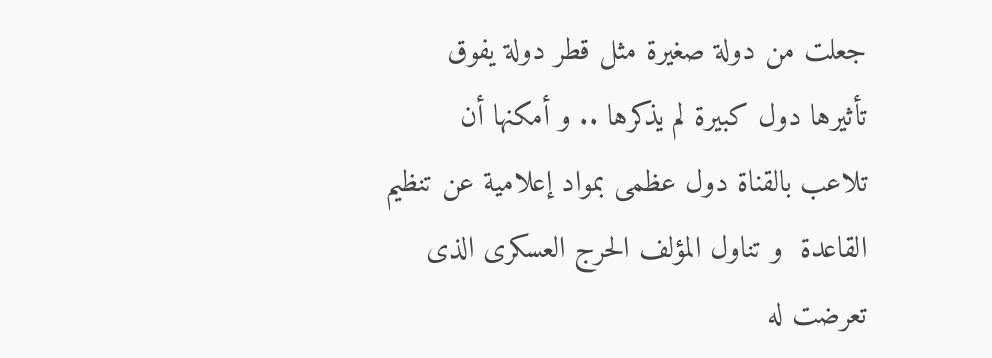جعلت من دولة صغيرة مثل قطر دولة يفوق تأثيرها دول كبيرة لم يذكرها .. و أمكنها أن تلاعب بالقناة دول عظمى بمواد إعلامية عن تنظيم القاعدة  و تناول المؤلف الحرج العسكرى الذى تعرضت له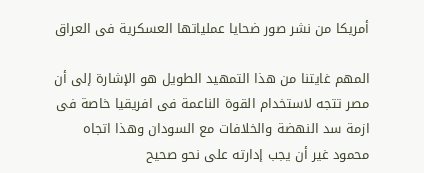أمريكا من نشر صور ضحايا عملياتها العسكرية فى العراق

المهم غايتنا من هذا التمهيد الطويل هو الإشارة إلى أن مصر تتجه لاستخدام القوة الناعمة فى افريقيا خاصة فى ازمة سد النهضة والخلافات مع السودان وهذا اتجاه محمود غير أن يجب إدارته على نحو صحيح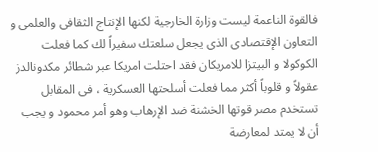فالقوة الناعمة ليست وزارة الخارجية لكنها الإنتاج الثقافى والعلمى و التعاون الإقتصادى الذى يجعل سلعتك سفيراً لك كما فعلت الكوكولا و البيتزا للامريكان فقد احتلت امريكا عبر شطائر مكدونالدز عقولاً و قلوباً أكثر مما فعلت أسلحتها العسكرية ، فى المقابل تستخدم مصر قوتها الخشنة ضد الإرهاب وهو أمر محمود و يجب أن لا يمتد لمعارضة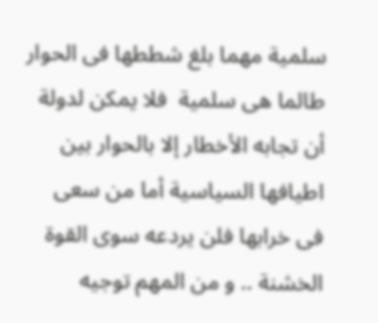سلمية مهما بلغ شططها فى الحوار طالما هى سلمية  فلا يمكن لدولة أن تجابه الأخطار إلا بالحوار بين اطيافها السياسية أما من سعى فى خرابها فلن يردعه سوى القوة الخشنة .. و من المهم توجيه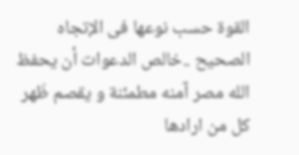القوة حسب نوعها فى الإتجاه الصحيح ..خالص الدعوات أن يحفظ الله مصر آمنه مطمئنة و يقصم ظَهر كل من ارادها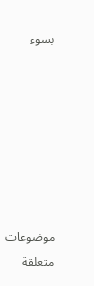بسوء







موضوعات متعلقة